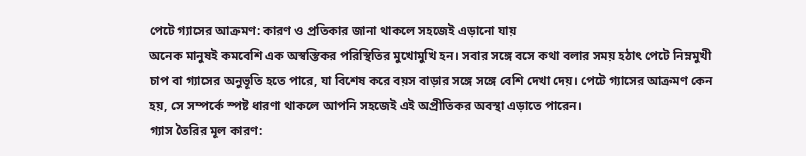পেটে গ্যাসের আক্রমণ: কারণ ও প্রতিকার জানা থাকলে সহজেই এড়ানো যায়
অনেক মানুষই কমবেশি এক অস্বস্তিকর পরিস্থিতির মুখোমুখি হন। সবার সঙ্গে বসে কথা বলার সময় হঠাৎ পেটে নিম্নমুখী চাপ বা গ্যাসের অনুভূতি হতে পারে, যা বিশেষ করে বয়স বাড়ার সঙ্গে সঙ্গে বেশি দেখা দেয়। পেটে গ্যাসের আক্রমণ কেন হয়, সে সম্পর্কে স্পষ্ট ধারণা থাকলে আপনি সহজেই এই অপ্রীতিকর অবস্থা এড়াতে পারেন।
গ্যাস তৈরির মূল কারণ: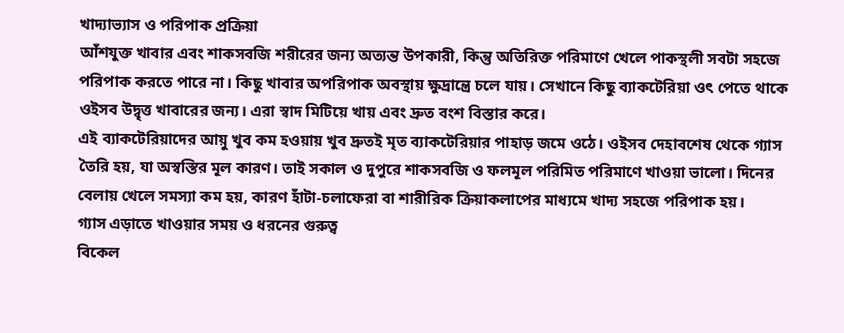খাদ্যাভ্যাস ও পরিপাক প্রক্রিয়া
আঁশযুক্ত খাবার এবং শাকসবজি শরীরের জন্য অত্যন্ত উপকারী, কিন্তু অতিরিক্ত পরিমাণে খেলে পাকস্থলী সবটা সহজে পরিপাক করতে পারে না। কিছু খাবার অপরিপাক অবস্থায় ক্ষুদ্রান্ত্রে চলে যায়। সেখানে কিছু ব্যাকটেরিয়া ওৎ পেতে থাকে ওইসব উদ্বৃত্ত খাবারের জন্য। এরা স্বাদ মিটিয়ে খায় এবং দ্রুত বংশ বিস্তার করে।
এই ব্যাকটেরিয়াদের আয়ু খুব কম হওয়ায় খুব দ্রুতই মৃত ব্যাকটেরিয়ার পাহাড় জমে ওঠে। ওইসব দেহাবশেষ থেকে গ্যাস তৈরি হয়, যা অস্বস্তির মূল কারণ। তাই সকাল ও দুপুরে শাকসবজি ও ফলমূল পরিমিত পরিমাণে খাওয়া ভালো। দিনের বেলায় খেলে সমস্যা কম হয়, কারণ হাঁটা-চলাফেরা বা শারীরিক ক্রিয়াকলাপের মাধ্যমে খাদ্য সহজে পরিপাক হয়।
গ্যাস এড়াতে খাওয়ার সময় ও ধরনের গুরুত্ব
বিকেল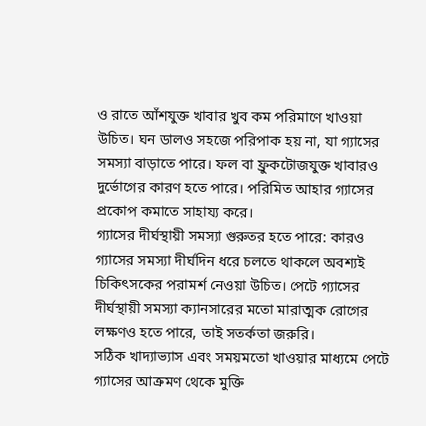ও রাতে আঁশযুক্ত খাবার খুব কম পরিমাণে খাওয়া উচিত। ঘন ডালও সহজে পরিপাক হয় না, যা গ্যাসের সমস্যা বাড়াতে পারে। ফল বা ফ্রুকটোজযুক্ত খাবারও দুর্ভোগের কারণ হতে পারে। পরিমিত আহার গ্যাসের প্রকোপ কমাতে সাহায্য করে।
গ্যাসের দীর্ঘস্থায়ী সমস্যা গুরুতর হতে পারে: কারও গ্যাসের সমস্যা দীর্ঘদিন ধরে চলতে থাকলে অবশ্যই চিকিৎসকের পরামর্শ নেওয়া উচিত। পেটে গ্যাসের দীর্ঘস্থায়ী সমস্যা ক্যানসারের মতো মারাত্মক রোগের লক্ষণও হতে পারে, তাই সতর্কতা জরুরি।
সঠিক খাদ্যাভ্যাস এবং সময়মতো খাওয়ার মাধ্যমে পেটে গ্যাসের আক্রমণ থেকে মুক্তি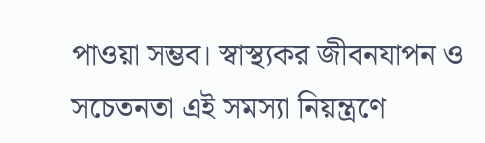পাওয়া সম্ভব। স্বাস্থ্যকর জীবনযাপন ও সচেতনতা এই সমস্যা নিয়ন্ত্রণে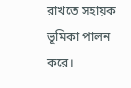রাখতে সহায়ক ভূমিকা পালন করে।